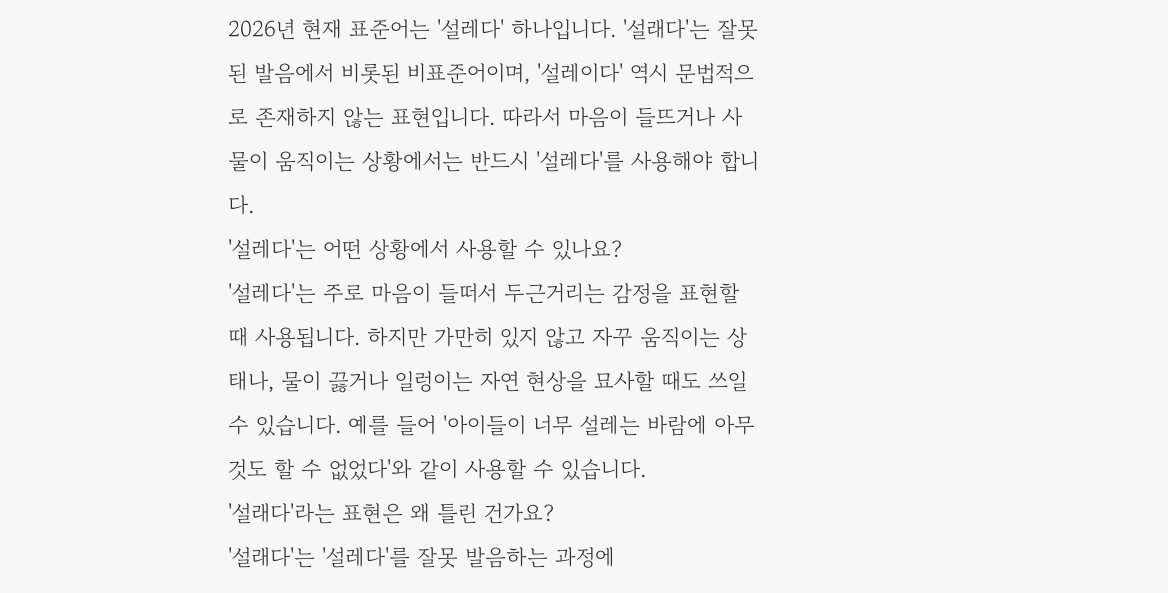2026년 현재 표준어는 '설레다' 하나입니다. '설래다'는 잘못된 발음에서 비롯된 비표준어이며, '설레이다' 역시 문법적으로 존재하지 않는 표현입니다. 따라서 마음이 들뜨거나 사물이 움직이는 상황에서는 반드시 '설레다'를 사용해야 합니다.
'설레다'는 어떤 상황에서 사용할 수 있나요?
'설레다'는 주로 마음이 들떠서 두근거리는 감정을 표현할 때 사용됩니다. 하지만 가만히 있지 않고 자꾸 움직이는 상태나, 물이 끓거나 일렁이는 자연 현상을 묘사할 때도 쓰일 수 있습니다. 예를 들어 '아이들이 너무 설레는 바람에 아무것도 할 수 없었다'와 같이 사용할 수 있습니다.
'설래다'라는 표현은 왜 틀린 건가요?
'설래다'는 '설레다'를 잘못 발음하는 과정에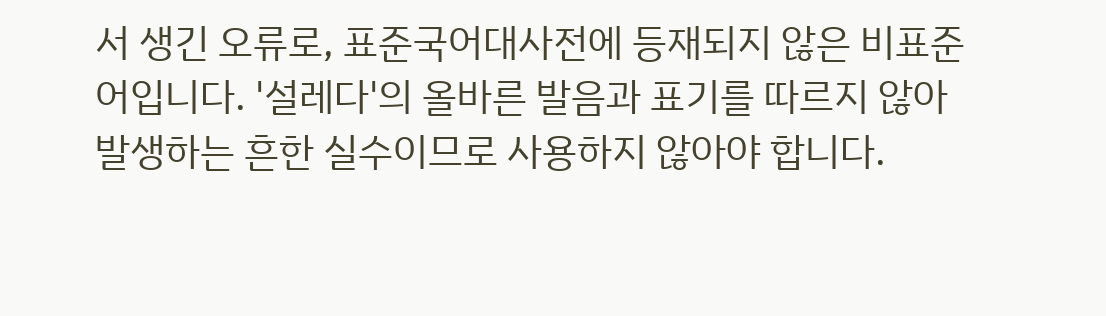서 생긴 오류로, 표준국어대사전에 등재되지 않은 비표준어입니다. '설레다'의 올바른 발음과 표기를 따르지 않아 발생하는 흔한 실수이므로 사용하지 않아야 합니다.